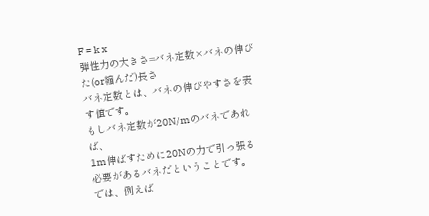F = k x
弾性力の大きさ=バネ定数×バネの伸びた(or縮んだ)長さ
バネ定数とは、バネの伸びやすさを表す値です。
もしバネ定数が20N/mのバネであれば、
1m伸ばすために20Nの力で引っ張る必要があるバネだということです。
では、例えば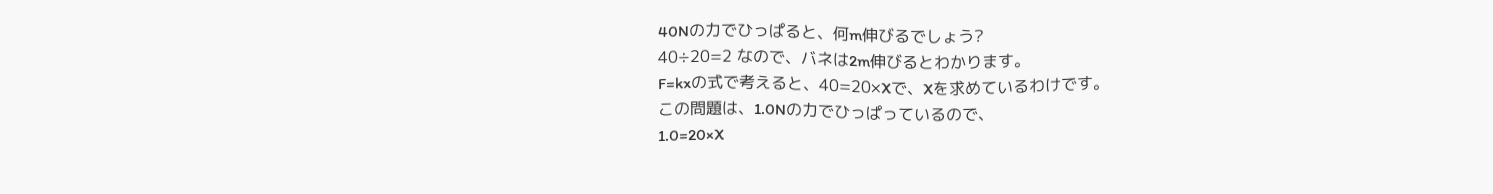40Nの力でひっぱると、何m伸びるでしょう?
40÷20=2 なので、バネは2m伸びるとわかります。
F=kxの式で考えると、40=20×Xで、Xを求めているわけです。
この問題は、1.0Nの力でひっぱっているので、
1.0=20×X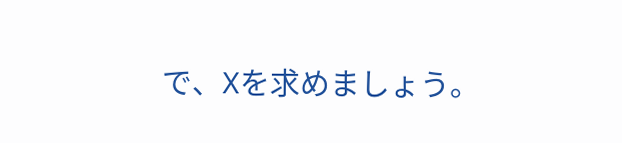で、Xを求めましょう。